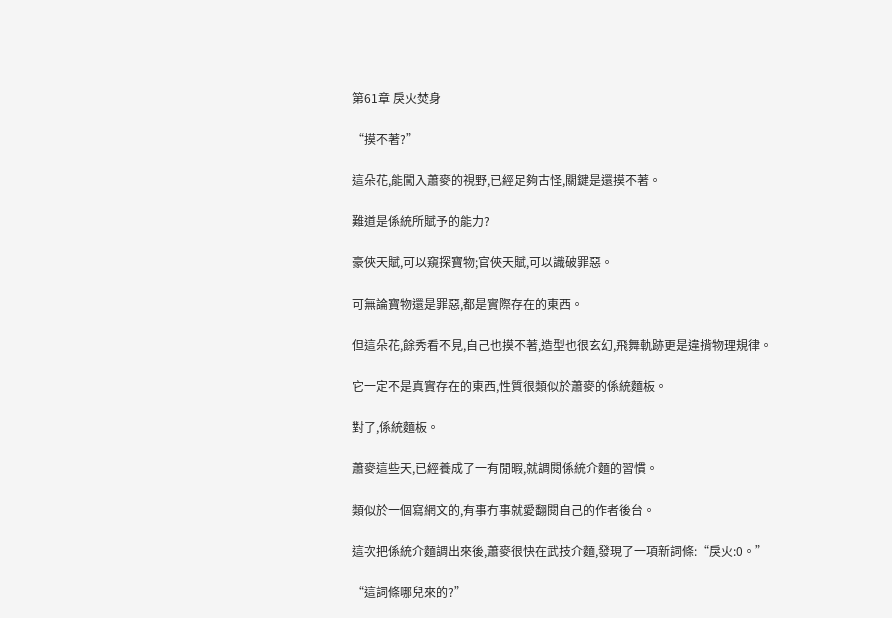第61章 戾火焚身

“摸不著?”

這朵花,能闖入蕭麥的視野,已經足夠古怪,關鍵是還摸不著。

難道是係統所賦予的能力?

豪俠天賦,可以窺探寶物;官俠天賦,可以識破罪惡。

可無論寶物還是罪惡,都是實際存在的東西。

但這朵花,餘秀看不見,自己也摸不著,造型也很玄幻,飛舞軌跡更是違揹物理規律。

它一定不是真實存在的東西,性質很類似於蕭麥的係統麵板。

對了,係統麵板。

蕭麥這些天,已經養成了一有閒暇,就調閱係統介麵的習慣。

類似於一個寫網文的,有事冇事就愛翻閱自己的作者後台。

這次把係統介麵調出來後,蕭麥很快在武技介麵,發現了一項新詞條:“戾火:0。”

“這詞條哪兒來的?”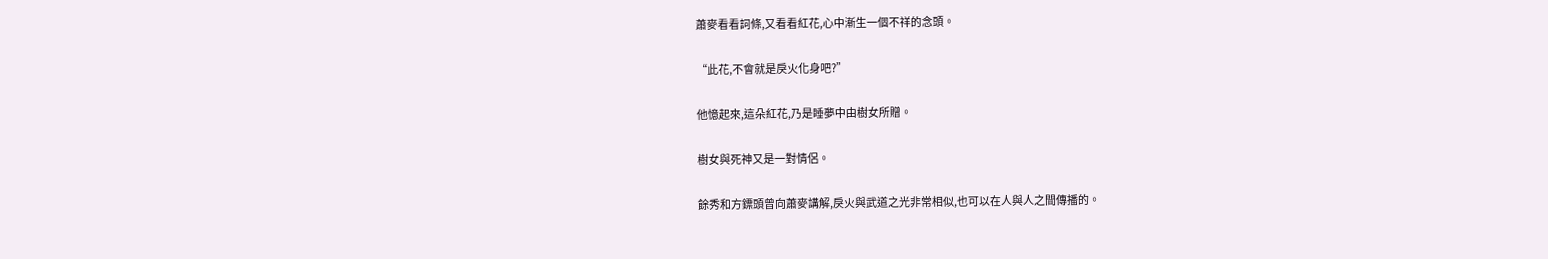蕭麥看看詞條,又看看紅花,心中漸生一個不祥的念頭。

“此花,不會就是戾火化身吧?”

他憶起來,這朵紅花,乃是睡夢中由樹女所贈。

樹女與死神又是一對情侶。

餘秀和方鏢頭曾向蕭麥講解,戾火與武道之光非常相似,也可以在人與人之間傳播的。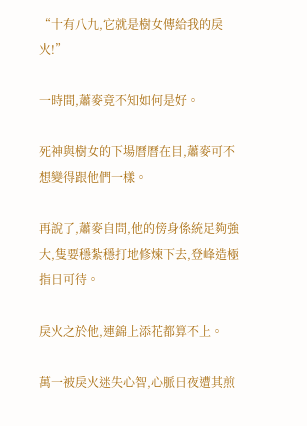“十有八九,它就是樹女傳給我的戾火!”

一時間,蕭麥竟不知如何是好。

死神與樹女的下場曆曆在目,蕭麥可不想變得跟他們一樣。

再說了,蕭麥自問,他的傍身係統足夠強大,隻要穩紮穩打地修煉下去,登峰造極指日可待。

戾火之於他,連錦上添花都算不上。

萬一被戾火迷失心智,心脈日夜遭其煎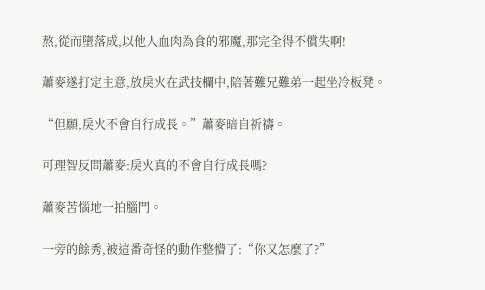熬,從而墮落成,以他人血肉為食的邪魔,那完全得不償失啊!

蕭麥遂打定主意,放戾火在武技欄中,陪著難兄難弟一起坐冷板凳。

“但願,戾火不會自行成長。”蕭麥暗自祈禱。

可理智反問蕭麥:戾火真的不會自行成長嗎?

蕭麥苦惱地一拍腦門。

一旁的餘秀,被這番奇怪的動作整懵了:“你又怎麼了?”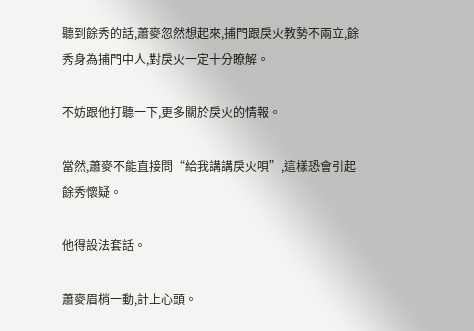聽到餘秀的話,蕭麥忽然想起來,捕門跟戾火教勢不兩立,餘秀身為捕門中人,對戾火一定十分瞭解。

不妨跟他打聽一下,更多關於戾火的情報。

當然,蕭麥不能直接問“給我講講戾火唄”,這樣恐會引起餘秀懷疑。

他得設法套話。

蕭麥眉梢一動,計上心頭。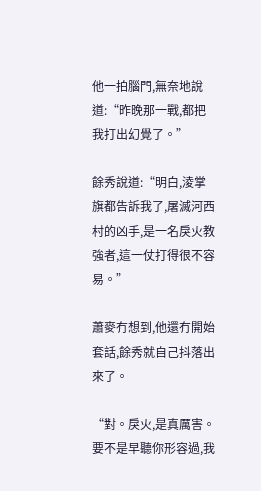他一拍腦門,無奈地說道:“昨晚那一戰,都把我打出幻覺了。”

餘秀說道:“明白,淩掌旗都告訴我了,屠滅河西村的凶手,是一名戾火教強者,這一仗打得很不容易。”

蕭麥冇想到,他還冇開始套話,餘秀就自己抖落出來了。

“對。戾火,是真厲害。要不是早聽你形容過,我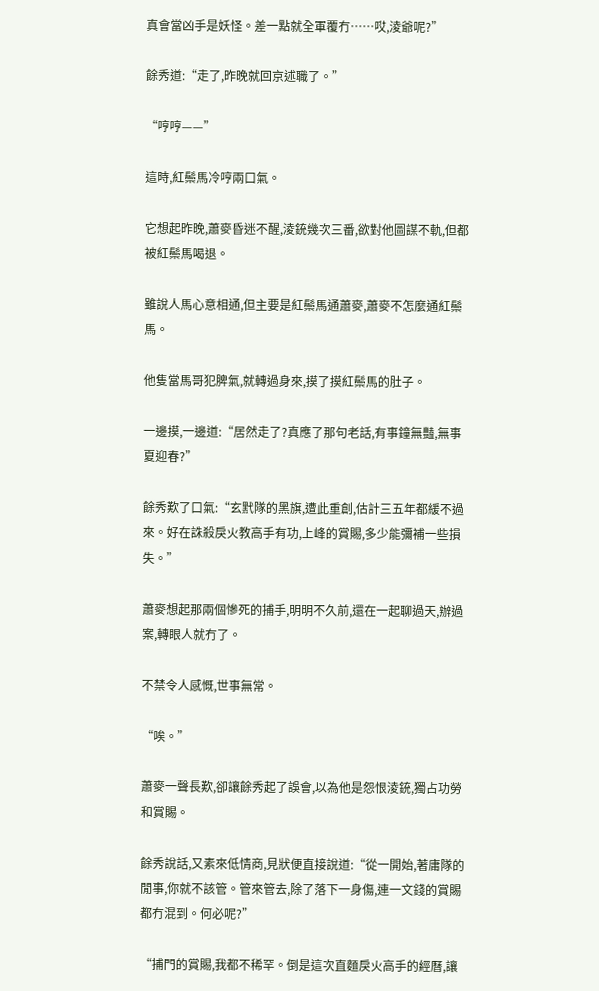真會當凶手是妖怪。差一點就全軍覆冇……哎,淩爺呢?”

餘秀道:“走了,昨晚就回京述職了。”

“哼哼——”

這時,紅鬃馬冷哼兩口氣。

它想起昨晚,蕭麥昏迷不醒,淩銃幾次三番,欲對他圖謀不軌,但都被紅鬃馬喝退。

雖說人馬心意相通,但主要是紅鬃馬通蕭麥,蕭麥不怎麼通紅鬃馬。

他隻當馬哥犯脾氣,就轉過身來,摸了摸紅鬃馬的肚子。

一邊摸,一邊道:“居然走了?真應了那句老話,有事鐘無豔,無事夏迎春?”

餘秀歎了口氣:“玄黓隊的黑旗,遭此重創,估計三五年都緩不過來。好在誅殺戾火教高手有功,上峰的賞賜,多少能彌補一些損失。”

蕭麥想起那兩個慘死的捕手,明明不久前,還在一起聊過天,辦過案,轉眼人就冇了。

不禁令人感慨,世事無常。

“唉。”

蕭麥一聲長歎,卻讓餘秀起了誤會,以為他是怨恨淩銃,獨占功勞和賞賜。

餘秀說話,又素來低情商,見狀便直接說道:“從一開始,著庸隊的閒事,你就不該管。管來管去,除了落下一身傷,連一文錢的賞賜都冇混到。何必呢?”

“捕門的賞賜,我都不稀罕。倒是這次直麵戾火高手的經曆,讓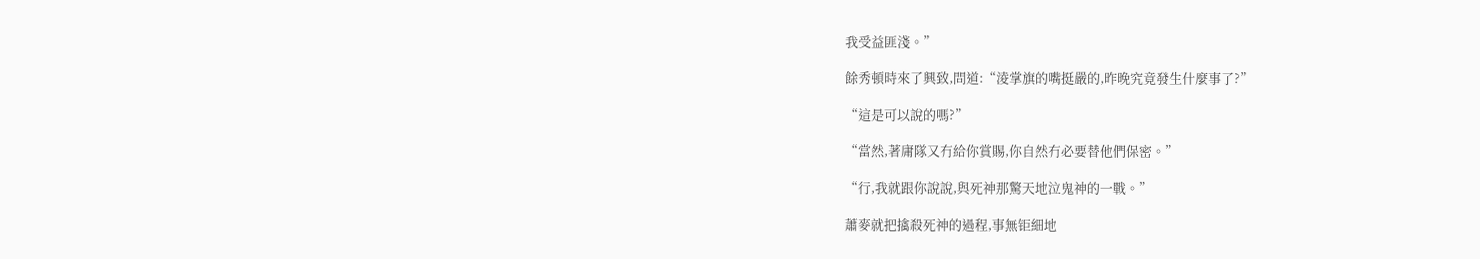我受益匪淺。”

餘秀頓時來了興致,問道:“淩掌旗的嘴挺嚴的,昨晚究竟發生什麼事了?”

“這是可以說的嗎?”

“當然,著庸隊又冇給你賞賜,你自然冇必要替他們保密。”

“行,我就跟你說說,與死神那驚天地泣鬼神的一戰。”

蕭麥就把擒殺死神的過程,事無钜細地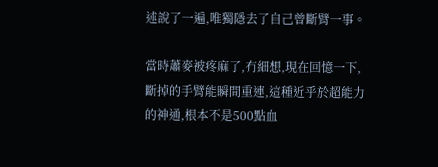述說了一遍,唯獨隱去了自己曾斷臂一事。

當時蕭麥被疼麻了,冇細想,現在回憶一下,斷掉的手臂能瞬間重連,這種近乎於超能力的神通,根本不是500點血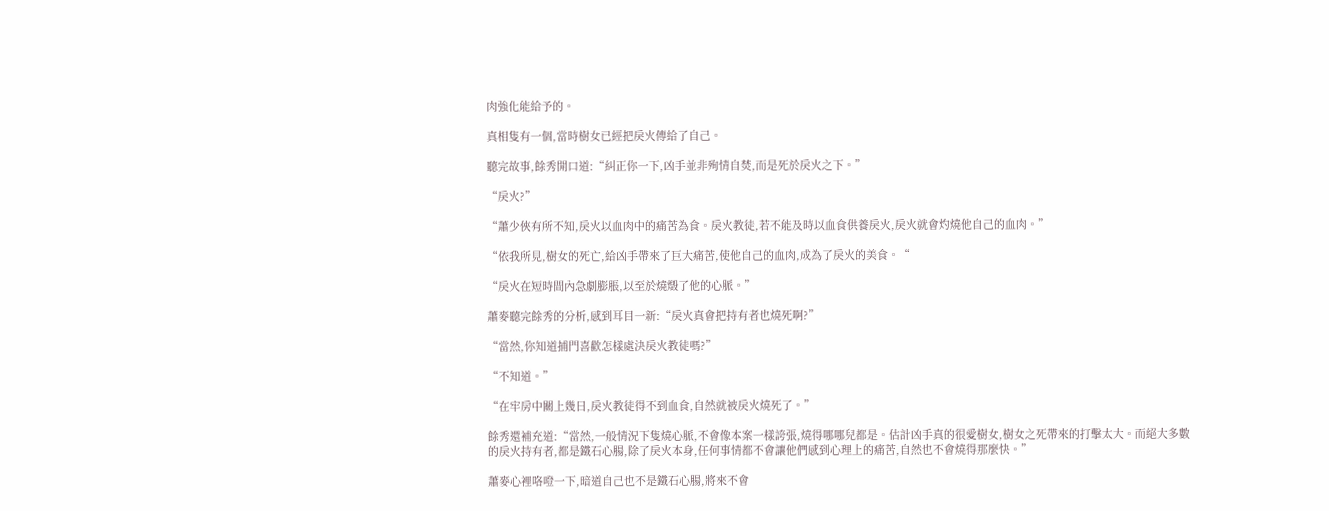肉強化能給予的。

真相隻有一個,當時樹女已經把戾火傳給了自己。

聽完故事,餘秀開口道:“糾正你一下,凶手並非殉情自焚,而是死於戾火之下。”

“戾火?”

“蕭少俠有所不知,戾火以血肉中的痛苦為食。戾火教徒,若不能及時以血食供養戾火,戾火就會灼燒他自己的血肉。”

“依我所見,樹女的死亡,給凶手帶來了巨大痛苦,使他自己的血肉,成為了戾火的美食。“

“戾火在短時間內急劇膨脹,以至於燒燬了他的心脈。”

蕭麥聽完餘秀的分析,感到耳目一新:“戾火真會把持有者也燒死啊?”

“當然,你知道捕門喜歡怎樣處決戾火教徒嗎?”

“不知道。”

“在牢房中關上幾日,戾火教徒得不到血食,自然就被戾火燒死了。”

餘秀還補充道:“當然,一般情況下隻燒心脈,不會像本案一樣誇張,燒得哪哪兒都是。估計凶手真的很愛樹女,樹女之死帶來的打擊太大。而絕大多數的戾火持有者,都是鐵石心腸,除了戾火本身,任何事情都不會讓他們感到心理上的痛苦,自然也不會燒得那麼快。”

蕭麥心裡咯噔一下,暗道自己也不是鐵石心腸,將來不會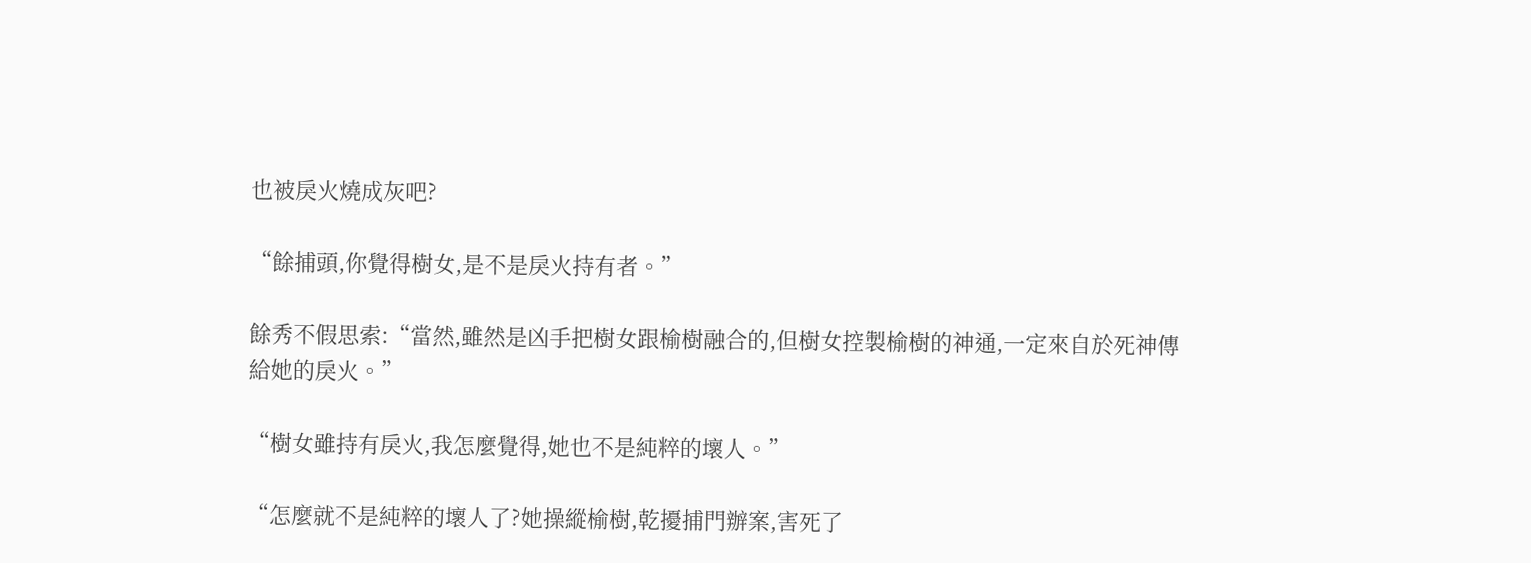也被戾火燒成灰吧?

“餘捕頭,你覺得樹女,是不是戾火持有者。”

餘秀不假思索:“當然,雖然是凶手把樹女跟榆樹融合的,但樹女控製榆樹的神通,一定來自於死神傳給她的戾火。”

“樹女雖持有戾火,我怎麼覺得,她也不是純粹的壞人。”

“怎麼就不是純粹的壞人了?她操縱榆樹,乾擾捕門辦案,害死了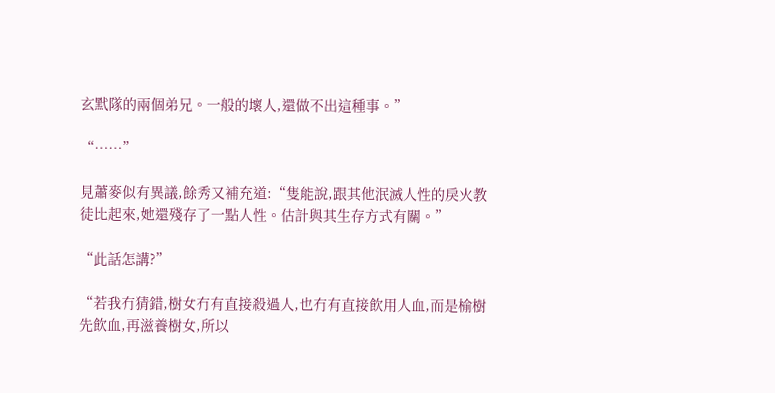玄黓隊的兩個弟兄。一般的壞人,還做不出這種事。”

“……”

見蕭麥似有異議,餘秀又補充道:“隻能說,跟其他泯滅人性的戾火教徒比起來,她還殘存了一點人性。估計與其生存方式有關。”

“此話怎講?”

“若我冇猜錯,樹女冇有直接殺過人,也冇有直接飲用人血,而是榆樹先飲血,再滋養樹女,所以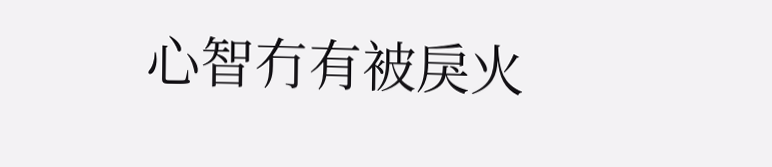心智冇有被戾火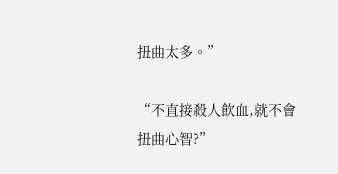扭曲太多。”

“不直接殺人飲血,就不會扭曲心智?”